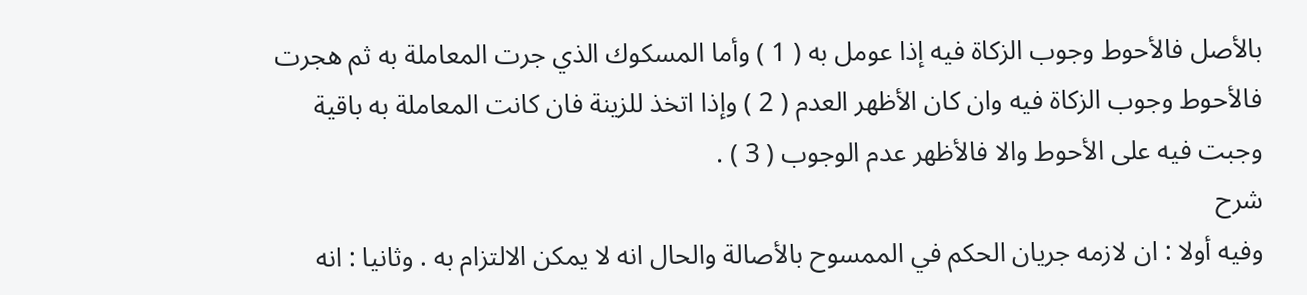بالأصل فالأحوط وجوب الزكاة فيه إذا عومل به ( 1 ) وأما المسكوك الذي جرت المعاملة به ثم هجرت فالأحوط وجوب الزكاة فيه وان كان الأظهر العدم ( 2 ) وإذا اتخذ للزينة فان كانت المعاملة به باقية وجبت فيه على الأحوط والا فالأظهر عدم الوجوب ( 3 ) .
شرح
وفيه أولا : ان لازمه جريان الحكم في الممسوح بالأصالة والحال انه لا يمكن الالتزام به . وثانيا : انه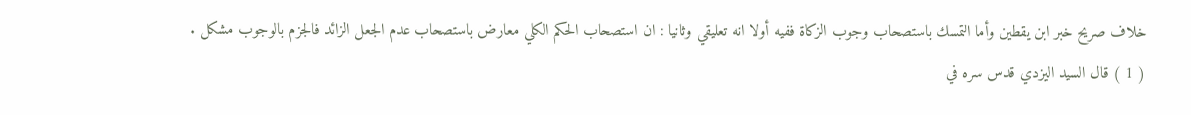خلاف صريح خبر ابن يقطين وأما التمسك باستصحاب وجوب الزكاة ففيه أولا انه تعليقي وثانيا : ان استصحاب الحكم الكلي معارض باستصحاب عدم الجعل الزائد فالجزم بالوجوب مشكل .
( 1 ) قال السيد اليزدي قدس سره في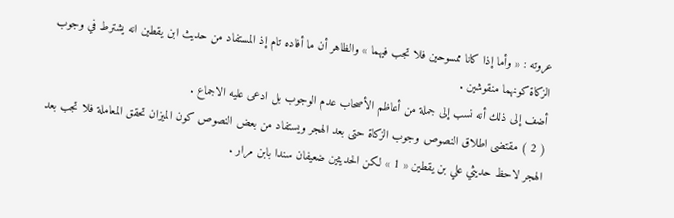عروته : « وأما إذا كانا ممسوحين فلا تجب فيهما » والظاهر أن ما أفاده تام إذ المستفاد من حديث ابن يقطين انه يشترط في وجوب الزكاة كونهما منقوشين .
أضف إلى ذلك أنه نسب إلى جملة من أعاظم الأصحاب عدم الوجوب بل ادعى عليه الاجماع .
( 2 ) مقتضى اطلاق النصوص وجوب الزكاة حتى بعد الهجر ويستفاد من بعض النصوص كون الميزان تحقق المعاملة فلا تجب بعد الهجر لاحظ حديثي علي بن يقطين « 1 » لكن الحديثين ضعيفان سندا بابن مرار .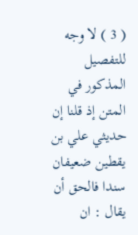( 3 ) لا وجه للتفصيل المذكور في المتن إذ قلنا إن حديثي علي بن يقطين ضعيفان سندا فالحق أن يقال : ان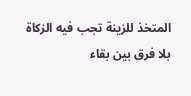المتخذ للزينة تجب فيه الزكاة بلا فرق بين بقاء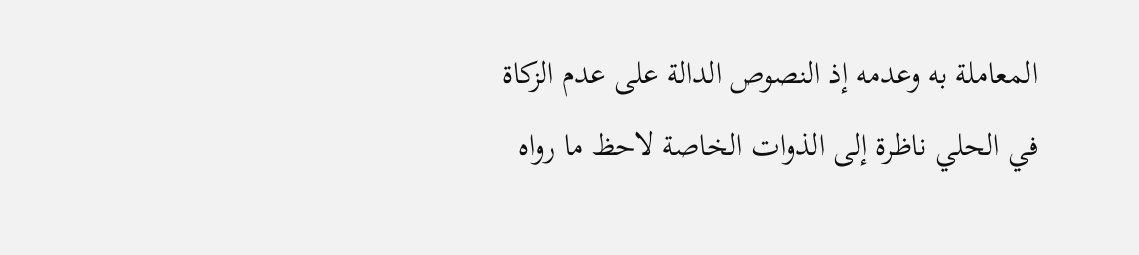المعاملة به وعدمه إذ النصوص الدالة على عدم الزكاة في الحلي ناظرة إلى الذوات الخاصة لاحظ ما رواه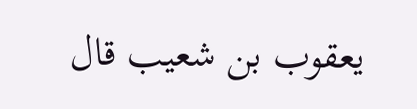يعقوب بن شعيب قال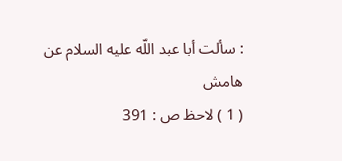: سألت أبا عبد اللّه عليه السلام عن
هامش
( 1 ) لاحظ ص : 391